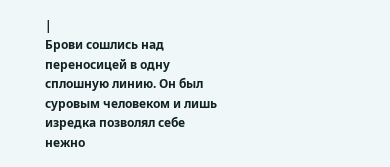|
Брови сошлись над переносицей в одну сплошную линию. Он был суровым человеком и лишь изредка позволял себе нежно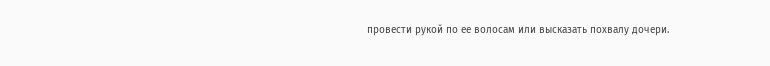провести рукой по ее волосам или высказать похвалу дочери.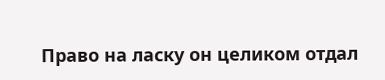Право на ласку он целиком отдал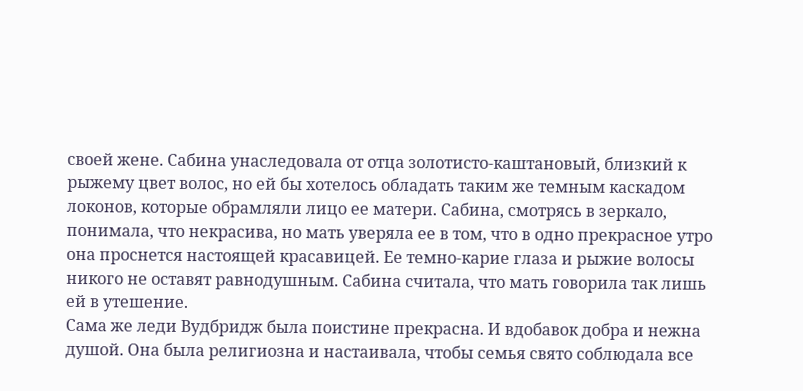своей жене. Сабина унаследовала от отца золотисто-каштановый, близкий к рыжему цвет волос, но ей бы хотелось обладать таким же темным каскадом локонов, которые обрамляли лицо ее матери. Сабина, смотрясь в зеркало, понимала, что некрасива, но мать уверяла ее в том, что в одно прекрасное утро она проснется настоящей красавицей. Ее темно-карие глаза и рыжие волосы никого не оставят равнодушным. Сабина считала, что мать говорила так лишь ей в утешение.
Сама же леди Вудбридж была поистине прекрасна. И вдобавок добра и нежна душой. Она была религиозна и настаивала, чтобы семья свято соблюдала все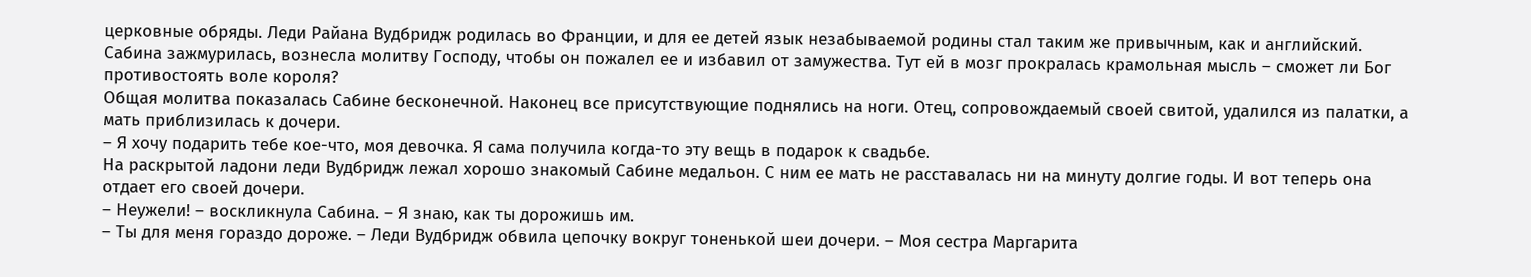церковные обряды. Леди Райана Вудбридж родилась во Франции, и для ее детей язык незабываемой родины стал таким же привычным, как и английский.
Сабина зажмурилась, вознесла молитву Господу, чтобы он пожалел ее и избавил от замужества. Тут ей в мозг прокралась крамольная мысль – сможет ли Бог противостоять воле короля?
Общая молитва показалась Сабине бесконечной. Наконец все присутствующие поднялись на ноги. Отец, сопровождаемый своей свитой, удалился из палатки, а мать приблизилась к дочери.
– Я хочу подарить тебе кое-что, моя девочка. Я сама получила когда-то эту вещь в подарок к свадьбе.
На раскрытой ладони леди Вудбридж лежал хорошо знакомый Сабине медальон. С ним ее мать не расставалась ни на минуту долгие годы. И вот теперь она отдает его своей дочери.
– Неужели! – воскликнула Сабина. – Я знаю, как ты дорожишь им.
– Ты для меня гораздо дороже. – Леди Вудбридж обвила цепочку вокруг тоненькой шеи дочери. – Моя сестра Маргарита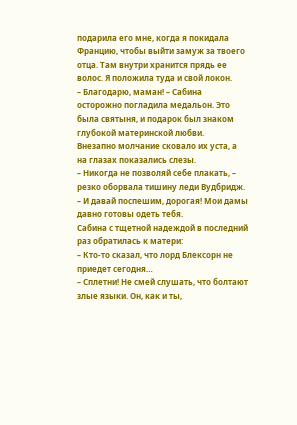подарила его мне, когда я покидала Францию, чтобы выйти замуж за твоего отца. Там внутри хранится прядь ее волос. Я положила туда и свой локон.
– Благодарю, маман! – Сабина осторожно погладила медальон. Это была святыня, и подарок был знаком глубокой материнской любви.
Внезапно молчание сковало их уста, а на глазах показались слезы.
– Никогда не позволяй себе плакать, – резко оборвала тишину леди Вудбридж. – И давай поспешим, дорогая! Мои дамы давно готовы одеть тебя.
Сабина с тщетной надеждой в последний раз обратилась к матери:
– Кто-то сказал, что лорд Блексорн не приедет сегодня…
– Сплетни! Не смей слушать, что болтают злые языки. Он, как и ты,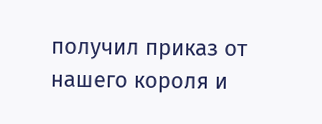получил приказ от нашего короля и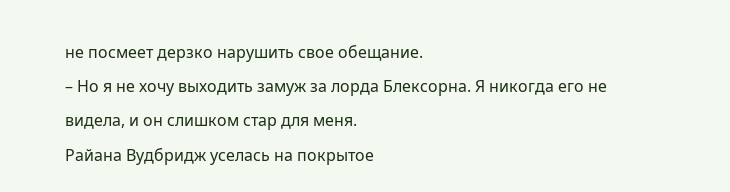не посмеет дерзко нарушить свое обещание.
– Но я не хочу выходить замуж за лорда Блексорна. Я никогда его не видела, и он слишком стар для меня.
Райана Вудбридж уселась на покрытое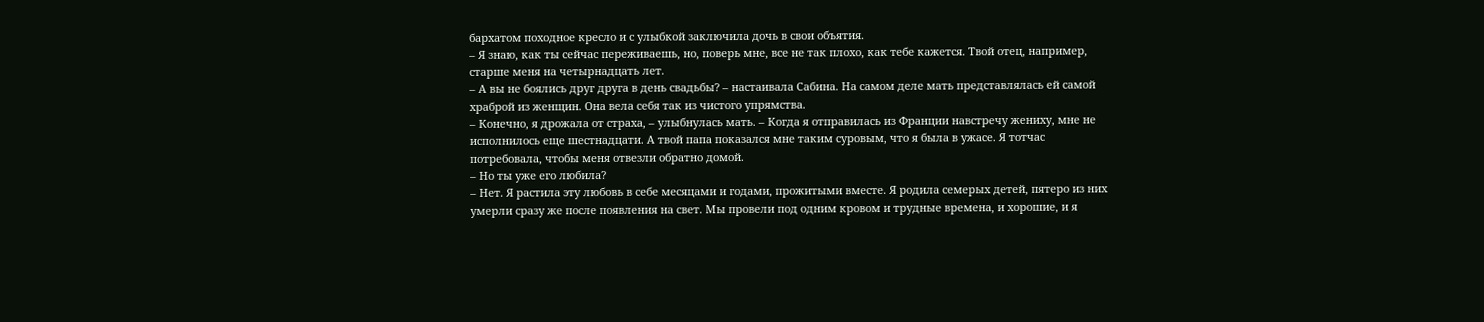бархатом походное кресло и с улыбкой заключила дочь в свои объятия.
– Я знаю, как ты сейчас переживаешь, но, поверь мне, все не так плохо, как тебе кажется. Твой отец, например, старше меня на четырнадцать лет.
– А вы не боялись друг друга в день свадьбы? – настаивала Сабина. На самом деле мать представлялась ей самой храброй из женщин. Она вела себя так из чистого упрямства.
– Конечно, я дрожала от страха, – улыбнулась мать. – Когда я отправилась из Франции навстречу жениху, мне не исполнилось еще шестнадцати. А твой папа показался мне таким суровым, что я была в ужасе. Я тотчас потребовала, чтобы меня отвезли обратно домой.
– Но ты уже его любила?
– Нет. Я растила эту любовь в себе месяцами и годами, прожитыми вместе. Я родила семерых детей, пятеро из них умерли сразу же после появления на свет. Мы провели под одним кровом и трудные времена, и хорошие, и я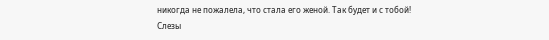никогда не пожалела, что стала его женой. Так будет и с тобой!
Слезы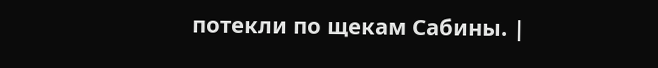потекли по щекам Сабины. |